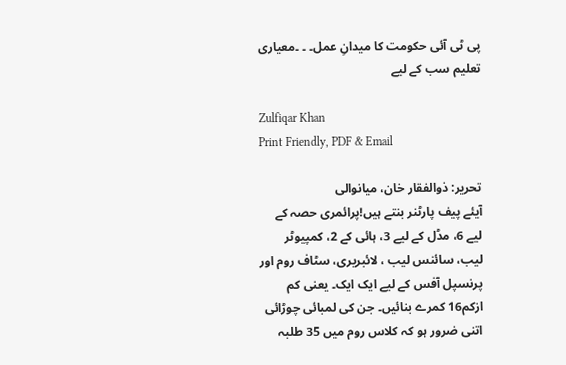پی ٹی آئی حکومت کا میدانِ عمل۔ ۔ ۔معیاری تعلیم سب کے لیے

Zulfiqar Khan
Print Friendly, PDF & Email

تحریر: ذوالفقار خان، میانوالی
آیئے پیف پارٹنر بنتے ہیں!پرائمری حصہ کے لیے 6، مڈل کے لیے 3، ہائی کے 2، کمپیوٹر لیب، سائنس لیب ، لائبریری، سٹاف روم اور پرنسپل آفس کے لیے ایک ایک۔ یعنی کم ازکم16 کمرے بنائیں۔ جن کی لمبائی چوڑائی اتنی ضرور ہو کہ کلاس روم میں 35 طلبہ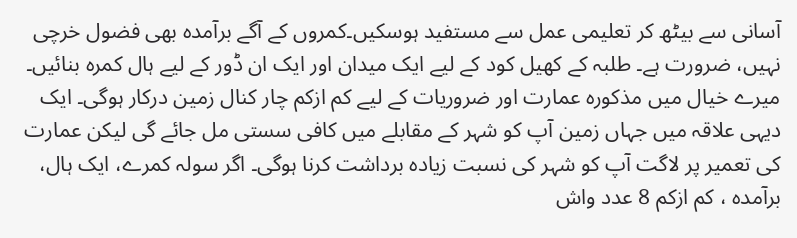آسانی سے بیٹھ کر تعلیمی عمل سے مستفید ہوسکیں۔کمروں کے آگے برآمدہ بھی فضول خرچی نہیں، ضرورت ہے۔ طلبہ کے کھیل کود کے لیے ایک میدان اور ایک ان ڈور کے لیے ہال کمرہ بنائیں۔ میرے خیال میں مذکورہ عمارت اور ضروریات کے لیے کم ازکم چار کنال زمین درکار ہوگی۔ ایک دیہی علاقہ میں جہاں زمین آپ کو شہر کے مقابلے میں کافی سستی مل جائے گی لیکن عمارت کی تعمیر پر لاگت آپ کو شہر کی نسبت زیادہ برداشت کرنا ہوگی۔ اگر سولہ کمرے، ایک ہال، برآمدہ ، کم ازکم 8 عدد واش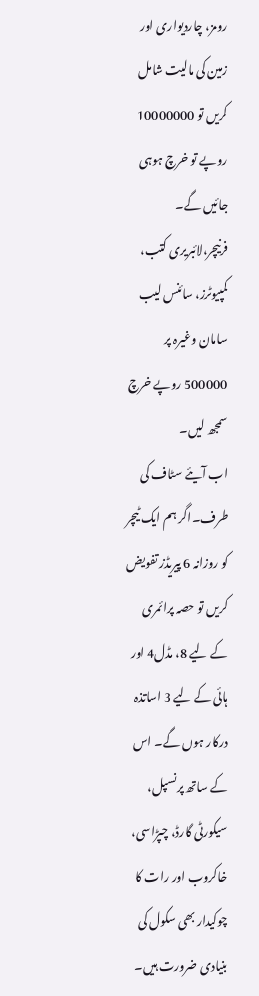رومز، چاردیواری اور زمین کی مالیت شامل کریں تو 10000000 روپے تو خرچ ہوہی جائیں گے۔ فرنیچر،لائبریری کتب، کمپیوٹرز، سائنس لیب سامان وغیرہ پر 500000 روپے خرچ سمجھ لیں۔
اب آیئے سٹاف کی طرف۔اگر ہم ایک ٹیچر کو روزانہ 6 پیریڈز تفویض کریں تو حصہ پرائمری کے لیے 8، مڈل4 اور ہائی کے لیے 3 اساتذہ درکار ہوں گے۔ اس کے ساتھ پرنسپل، سیکورٹی گارڈ، چپڑاسی، خاکروب اور رات کا چوکیدار بھی سکول کی بنیادی ضرورت ہیں۔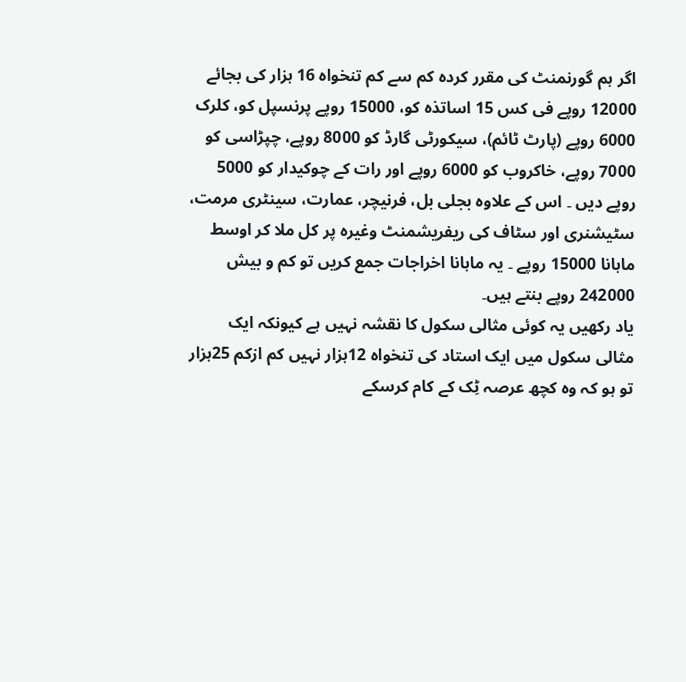اگر ہم گورنمنٹ کی مقرر کردہ کم سے کم تنخواہ 16 ہزار کی بجائے 12000 روپے فی کس 15 اساتذہ کو، 15000 روپے پرنسپل کو، کلرک 6000 روپے (پارٹ ٹائم)، سیکورٹی گارڈ کو 8000 روپے، چپڑاسی کو 7000 روپے، خاکروب کو 6000 روپے اور رات کے چوکیدار کو 5000 روپے دیں ۔ اس کے علاوہ بجلی بل، فرنیچر، عمارت، سینٹری مرمت، سٹیشنری اور سٹاف کی ریفریشمنٹ وغیرہ پر کل ملا کر اوسط ماہانا 15000 روپے ۔ یہ ماہانا اخراجات جمع کریں تو کم و بیش 242000 روپے بنتے ہیں۔
یاد رکھیں یہ کوئی مثالی سکول کا نقشہ نہیں ہے کیونکہ ایک مثالی سکول میں ایک استاد کی تنخواہ 12ہزار نہیں کم ازکم 25ہزار تو ہو کہ وہ کچھ عرصہ ٹِک کے کام کرسکے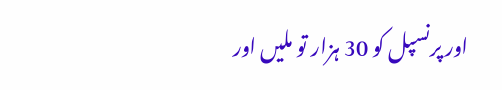اور پرنسپل کو 30 ہزار تو ملیں اور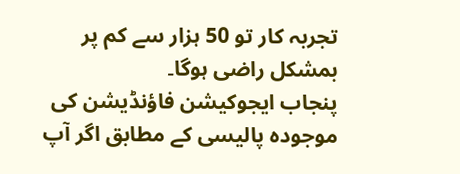تجربہ کار تو 50 ہزار سے کم پر بمشکل راضی ہوگا۔
پنجاب ایجوکیشن فاؤنڈیشن کی موجودہ پالیسی کے مطابق اگر آپ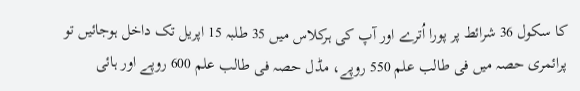کا سکول 36 شرائط پر پورا اُترے اور آپ کی ہرکلاس میں 35 طلبہ 15 اپریل تک داخل ہوجائیں تو پرائمری حصہ میں فی طالب علم 550 روپے، مڈل حصہ فی طالب علم 600 روپے اور ہائی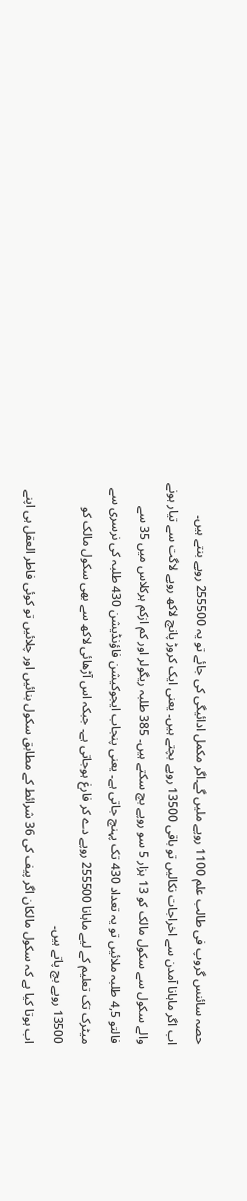حصہ سائنس گروپ فی طالب علم 1100 روپے ملیں گے۔اگر مکمل ادائیگی کی جائے تو یہ 255500 روپے بنتے ہیں۔
اب اگر ماہانا آمدن سے اخراجات نکالیں تو باقی 13500 روپے بچتے ہیں۔ یعنی ایک کروڑ پانچ لاکھ روپے لاگت سے تیار ہونے والے سکول سے سکول مالک کو 13 ہزار 5 سو روپے بچ سکتے ہیں۔ 385 طلبہ ریگولر اور کم ازکم ہرکلاس میں 35 سے فالتو 4,5 طلبہ ملائیں تو یہ تعداد 430 تک پہنچ جاتی ہے۔ یعنی پنجاب ایجوکیشن فاؤنڈیشن 430 طلبہ کی نرسری سے میٹرک تک تعلیم کے لیے ماہانا 255500 روپے دے کر فارغ ہوجاتی ہے۔ جبکہ اس آڑھائی لاکھ سے بھی سکول مالک کو 13500 روپے بچ پاتے ہیں۔
اب ہوتا کیا ہے کہ سکول مالکان اگر پیف کی 36 شرائط کے مطابق سکول بنائیں اور چلائیں تو کوئی فاطر العقل ہی اپنے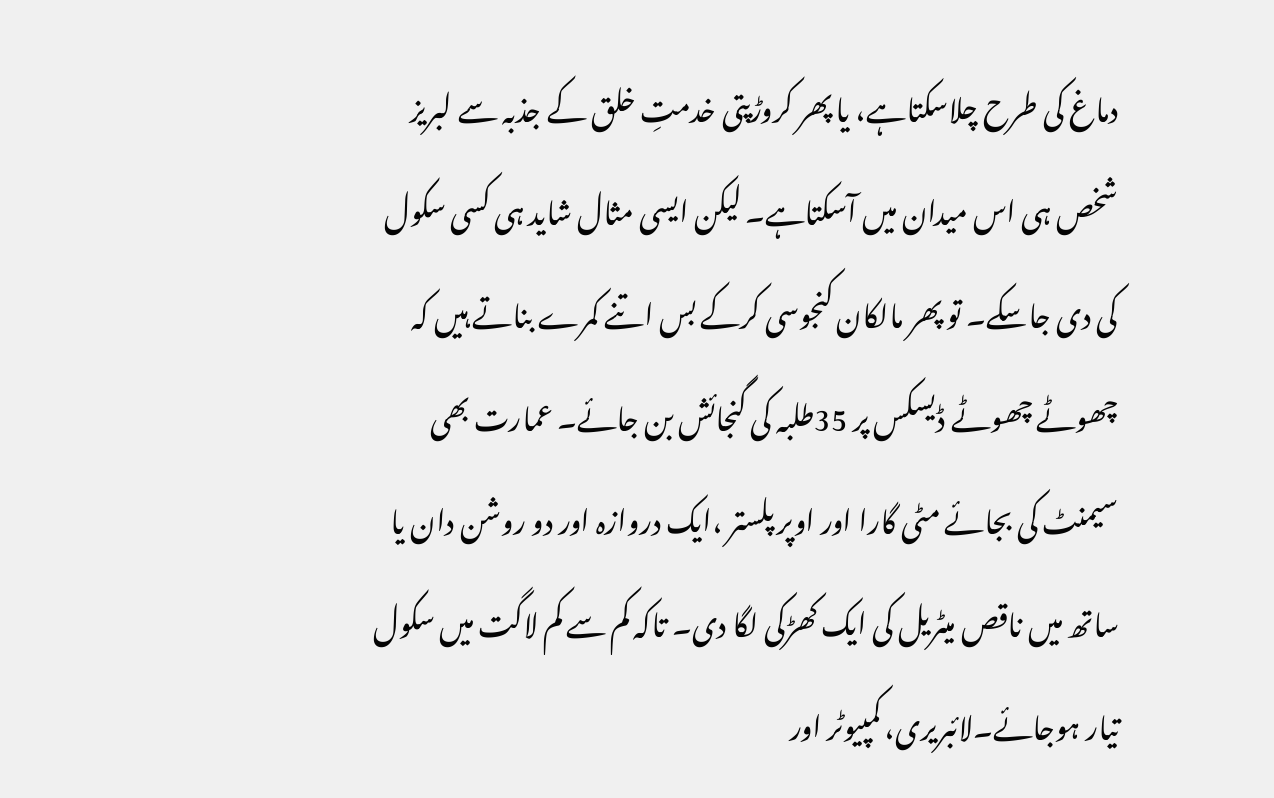دماغ کی طرح چلاسکتاہے، یا پھر کروڑپتی خدمتِ خلق کے جذبہ سے لبریز شخص ہی اس میدان میں آسکتاہے۔ لیکن ایسی مثال شاید ہی کسی سکول کی دی جاسکے۔ تو پھر مالکان کنجوسی کرکے بس اتنے کمرے بناتے ہیں کہ چھوٹے چھوٹے ڈیسکس پر 35طلبہ کی گنجائش بن جائے۔ عمارت بھی سیمنٹ کی بجائے مٹی گارا اور اوپر پلستر ،ایک دروازہ اور دو روشن دان یا ساتھ میں ناقص میٹریل کی ایک کھڑکی لگا دی۔ تاکہ کم سے کم لاگت میں سکول تیار ہوجائے۔لائبریری، کمپیوٹر اور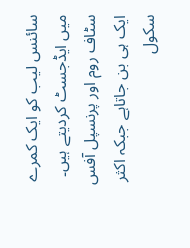سائنس لیب کو ایک کمرے میں ایڈجسٹ کردیتے ہیں۔ سٹاف روم اور پرنسپل آفس ایک ہی بن جاتاہے جبکہ اکثر سکول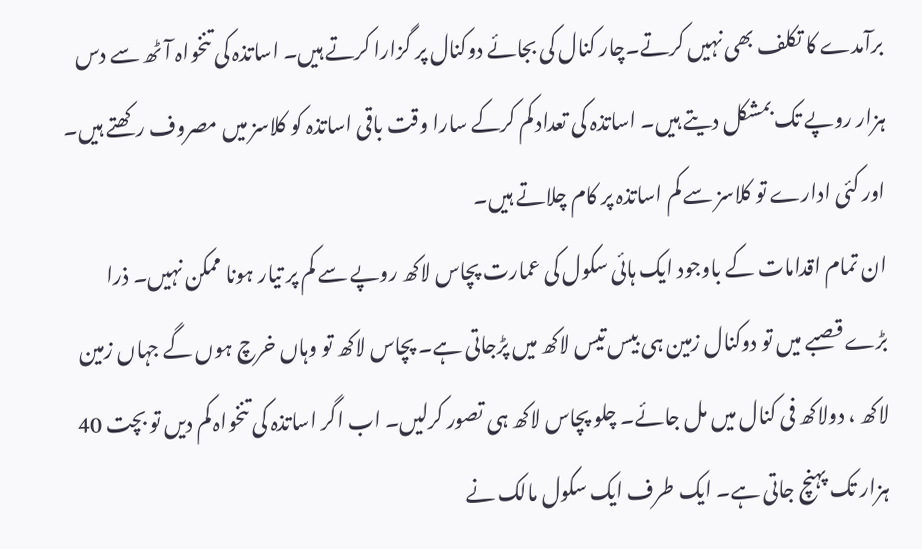برآمدے کا تکلف بھی نہیں کرتے۔چار کنال کی بجائے دوکنال پر گزارا کرتے ہیں۔ اساتذہ کی تنخواہ آٹھ سے دس ہزار روپے تک بمشکل دیتے ہیں۔ اساتذہ کی تعداد کم کرکے سارا وقت باقی اساتذہ کو کلاسز میں مصروف رکھتے ہیں۔ اور کئی ادارے تو کلاسز سے کم اساتذہ پر کام چلاتے ہیں۔
ان تمام اقدامات کے باوجود ایک ہائی سکول کی عمارت پچاس لاکھ روپے سے کم پر تیار ہونا ممکن نہیں۔ ذرا بڑے قصبے میں تو دوکنال زمین ہی بیس تیس لاکھ میں پڑجاتی ہے۔ پچاس لاکھ تو وہاں خرچ ہوں گے جہاں زمین لاکھ ، دولاکھ فی کنال میں مل جائے۔ چلو پچاس لاکھ ہی تصور کرلیں۔ اب اگر اساتذہ کی تنخواہ کم دیں تو بچت 40 ہزار تک پہنچ جاتی ہے۔ ایک طرف ایک سکول مالک نے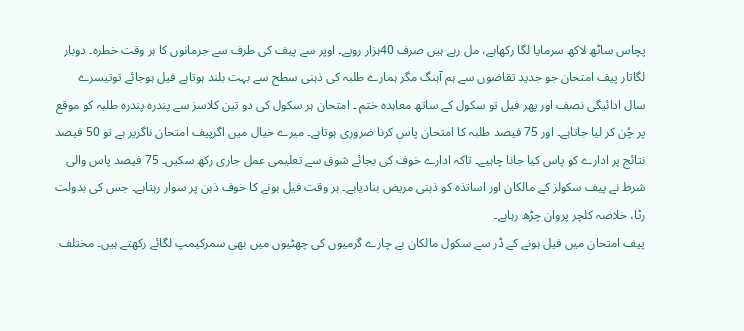پچاس ساٹھ لاکھ سرمایا لگا رکھاہے، مل رہے ہیں صرف 40ہزار روپے۔ اوپر سے پیف کی طرف سے جرمانوں کا ہر وقت خطرہ۔ دوبار لگاتار پیف امتحان جو جدید تقاضوں سے ہم آہنگ مگر ہمارے طلبہ کی ذہنی سطح سے بہت بلند ہوتاہے فیل ہوجائے توتیسرے سال ادائیگی نصف اور پھر فیل تو سکول کے ساتھ معاہدہ ختم ۔ امتحان ہر سکول کی دو تین کلاسز سے پندرہ پندرہ طلبہ کو موقع پر چُن کر لیا جاتاہے۔ اور 75 فیصد طلبہ کا امتحان پاس کرنا ضروری ہوتاہے۔ میرے خیال میں اگرپیف امتحان ناگزیر ہے تو 50 فیصد نتائج پر ادارے کو پاس کیا جانا چاہیے۔ تاکہ ادارے خوف کی بجائے شوق سے تعلیمی عمل جاری رکھ سکیں۔ 75 فیصد پاس والی شرط نے پیف سکولز کے مالکان اور اساتذہ کو ذہنی مریض بنادیاہے۔ ہر وقت فیل ہونے کا خوف ذہن پر سوار رہتاہے۔ جس کی بدولت رٹا، خلاصہ کلچر پروان چڑھ رہاہے۔
پیف امتحان میں فیل ہونے کے ڈر سے سکول مالکان بے چارے گرمیوں کی چھٹیوں میں بھی سمرکیمپ لگائے رکھتے ہیں۔ مختلف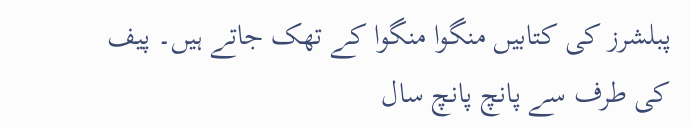پبلشرز کی کتابیں منگوا منگوا کے تھک جاتے ہیں۔ پیف کی طرف سے پانچ پانچ سال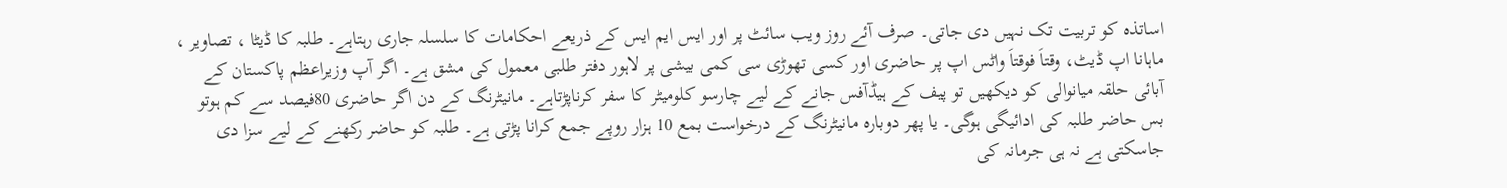اساتذہ کو تربیت تک نہیں دی جاتی۔ صرف آئے روز ویب سائٹ پر اور ایس ایم ایس کے ذریعے احکامات کا سلسلہ جاری رہتاہے۔ طلبہ کا ڈیٹا ، تصاویر ، ماہانا اپ ڈیٹ، وقتاَ فوقتاَ واٹس اپ پر حاضری اور کسی تھوڑی سی کمی بیشی پر لاہور دفتر طلبی معمول کی مشق ہے۔ اگر آپ وزیراعظم پاکستان کے آبائی حلقہ میانوالی کو دیکھیں تو پیف کے ہیڈآفس جانے کے لیے چارسو کلومیٹر کا سفر کرناپڑتاہے۔ مانیٹرنگ کے دن اگر حاضری 80فیصد سے کم ہوتو بس حاضر طلبہ کی ادائیگی ہوگی۔ یا پھر دوبارہ مانیٹرنگ کے درخواست بمع 10 ہزار روپے جمع کرانا پڑتی ہے۔ طلبہ کو حاضر رکھنے کے لیے سزا دی جاسکتی ہے نہ ہی جرمانہ کی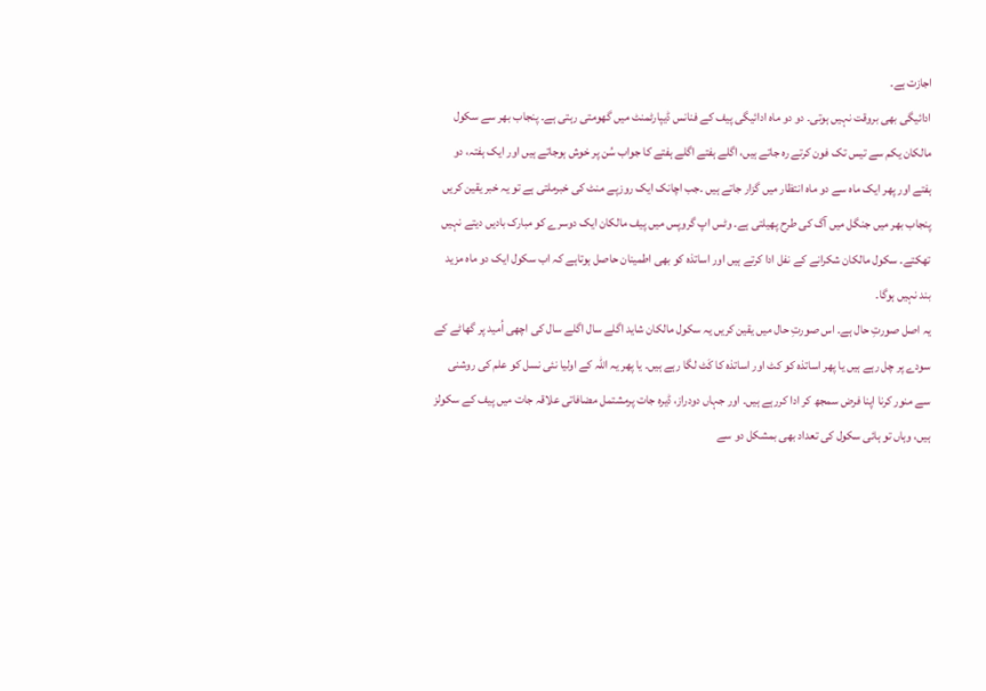اجازت ہے۔
ادائیگی بھی بروقت نہیں ہوتی۔ دو دو ماہ ادائیگی پیف کے فنانس ڈیپارٹمنٹ میں گھومتی رہتی ہے۔ پنجاب بھر سے سکول مالکان یکم سے تیس تک فون کرتے رہ جاتے ہیں، اگلے ہفتے اگلے ہفتے کا جواب سُن پر خوش ہوجاتے ہیں اور ایک ہفتہ، دو ہفتے اور پھر ایک ماہ سے دو ماہ انتظار میں گزار جاتے ہیں ۔جب اچانک ایک روزپے منٹ کی خبرملتی ہے تو یہ خبر یقین کریں پنجاب بھر میں جنگل میں آگ کی طرح پھیلتی ہے۔ وٹس اپ گروپس میں پیف مالکان ایک دوسرے کو مبارک بادیں دیتے نہیں تھکتے۔ سکول مالکان شکرانے کے نفل ادا کرتے ہیں اور اساتذہ کو بھی اطمینان حاصل ہوتاہے کہ اب سکول ایک دو ماہ مزید بند نہیں ہوگا۔
یہ اصل صورتِ حال ہے۔ اس صورتِ حال میں یقین کریں یہ سکول مالکان شاید اگلے سال اگلے سال کی اچھی اُمید پر گھاٹے کے سودے پر چل رہے ہیں یا پھر اساتذہ کو کٹ اور اساتذہ کا کَٹ لگا رہے ہیں۔ یا پھر یہ اللہ کے اولیا نئی نسل کو علم کی روشنی سے منور کرنا اپنا فرض سمجھ کر ادا کررہے ہیں۔ اور جہاں دودراز، ڈیرہ جات پرمشتمل مضافاتی علاقہ جات میں پیف کے سکولز ہیں، وہاں تو ہائی سکول کی تعداد بھی بمشکل دو سے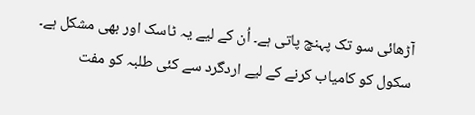آڑھائی سو تک پہنچ پاتی ہے۔ اُن کے لیے یہ ٹاسک اور بھی مشکل ہے۔ سکول کو کامیاب کرنے کے لیے اردگرد سے کئی طلبہ کو مفت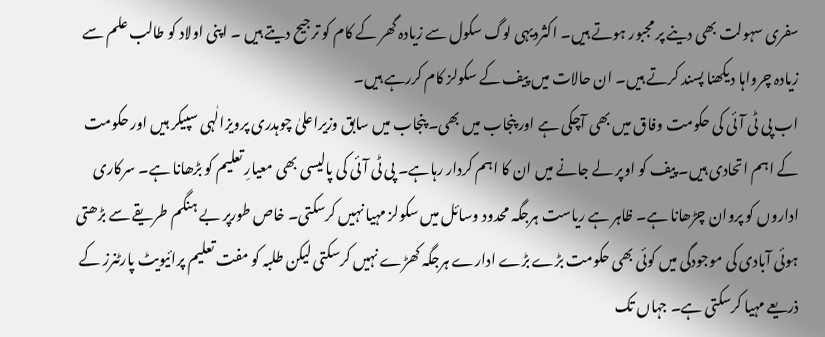سفری سہولت بھی دینے پر مجبور ہوتے ہیں۔ اکثردیہی لوگ سکول سے زیادہ گھر کے کام کو ترجیح دیتے ہیں ۔ اپنی اولاد کو طالب علم سے زیادہ چرواہا دیکھنا پسند کرتے ہیں۔ ان حالات میں پیف کے سکولز کام کررہے ہیں۔
اب پی ٹی آئی کی حکومت وفاق میں بھی آچکی ہے اور پنجاب میں بھی۔ پنجاب میں سابق وزیراعلیٰ چوہدری پرویزالٰہی سپیکر ہیں اور حکومت کے اہم اتحادی ہیں۔ پیف کو اوپر لے جانے میں ان کا اہم کردار رہاہے۔ پی ٹی آئی کی پالیسی بھی معیارِ تعلیم کو بڑھانا ہے۔ سرکاری اداروں کو پروان چڑھانا ہے۔ ظاہر ہے ریاست ہرجگہ محدود وسائل میں سکولز مہیا نہیں کرسکتی۔ خاص طورپر بے ہنگم طریقے سے بڑھتی ہوئی آبادی کی موجودگی میں کوئی بھی حکومت بڑے بڑے ادارے ہرجگہ کھڑے نہیں کرسکتی لیکن طلبہ کو مفت تعلیم پرائیویٹ پارٹنرز کے ذریعے مہیا کرسکتی ہے۔ جہاں تک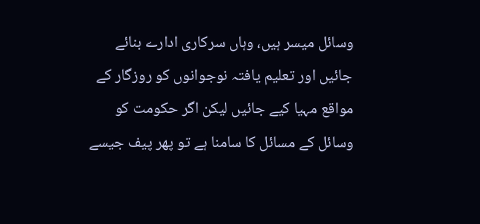وسائل میسر ہیں، وہاں سرکاری ادارے بنائے جائیں اور تعلیم یافتہ نوجوانوں کو روزگار کے مواقع مہیا کیے جائیں لیکن اگر حکومت کو وسائل کے مسائل کا سامنا ہے تو پھر پیف جیسے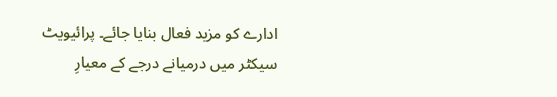ادارے کو مزید فعال بنایا جائے۔ پرائیویٹ سیکٹر میں درمیانے درجے کے معیارِ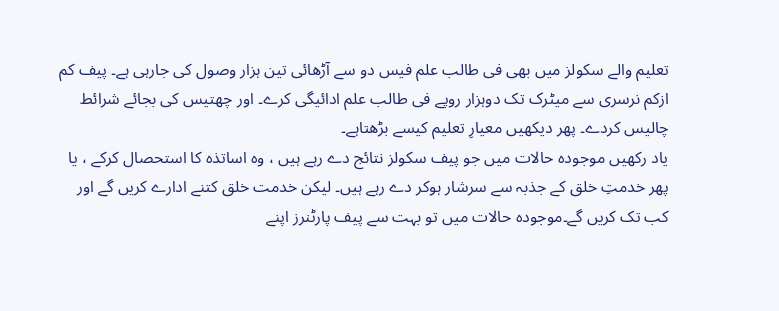تعلیم والے سکولز میں بھی فی طالب علم فیس دو سے آڑھائی تین ہزار وصول کی جارہی ہے۔ پیف کم ازکم نرسری سے میٹرک تک دوہزار روپے فی طالب علم ادائیگی کرے۔ اور چھتیس کی بجائے شرائط چالیس کردے۔ پھر دیکھیں معیارِ تعلیم کیسے بڑھتاہے۔
یاد رکھیں موجودہ حالات میں جو پیف سکولز نتائج دے رہے ہیں ، وہ اساتذہ کا استحصال کرکے ، یا پھر خدمتِ خلق کے جذبہ سے سرشار ہوکر دے رہے ہیں۔ لیکن خدمت خلق کتنے ادارے کریں گے اور کب تک کریں گے۔موجودہ حالات میں تو بہت سے پیف پارٹنرز اپنے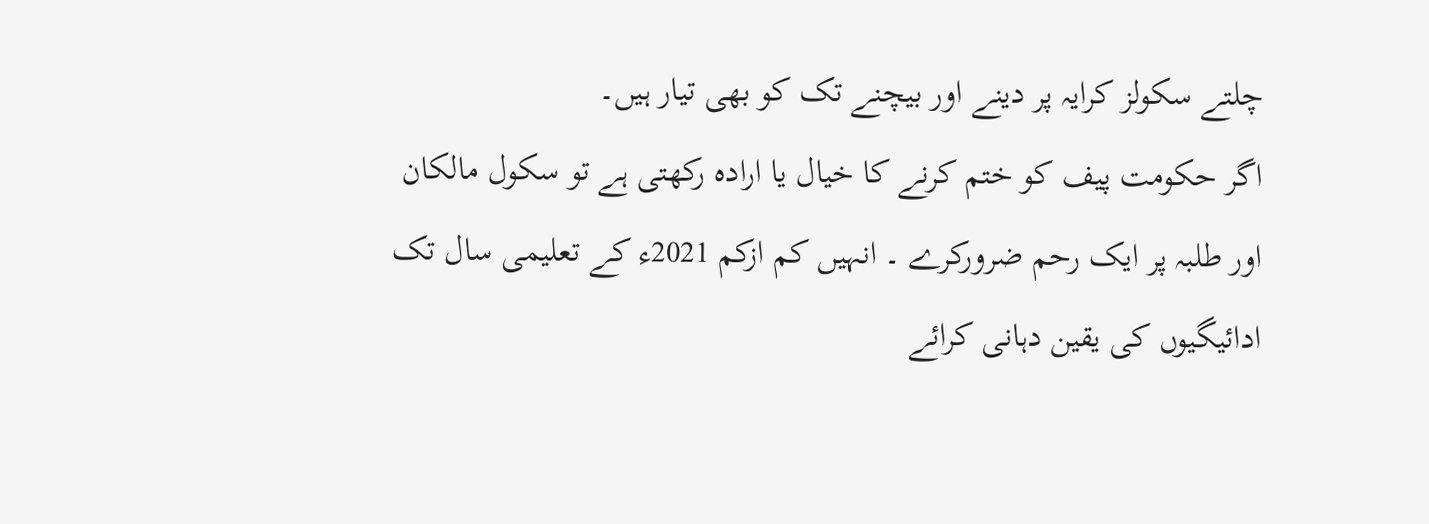چلتے سکولز کرایہ پر دینے اور بیچنے تک کو بھی تیار ہیں۔
اگر حکومت پیف کو ختم کرنے کا خیال یا ارادہ رکھتی ہے تو سکول مالکان اور طلبہ پر ایک رحم ضرورکرے ۔ انہیں کم ازکم 2021ء کے تعلیمی سال تک ادائیگیوں کی یقین دہانی کرائے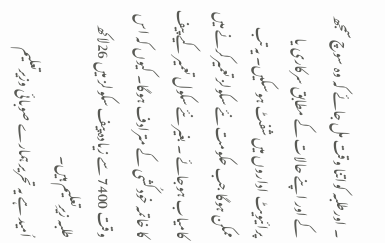۔ اورطلبہ کواتنا وقت مل جائے کہ وہ سوچ سمجھ کے اور اپنے حالات کے مطابق سرکاری یا پرائیویٹ اداروں میں شفٹ ہوسکیں۔ یہ تب ممکن ہوگا جب حکومت نئے سکولز تعمیرکرنے میں کامیاب ہوجائے ۔ بغیر نئے سکول تعمیر کیے پیف کا خاتمہ خودکُشی کے مترادف ہوگا۔ کیوں کہ اس وقت 7400 سے زیادہ پیف سکولز میں 26لاکھ طلبہ زیرِتعلیم ہیں۔
اُمید ہے یہ تحریر ہمارے صوبائی وزیرتعلیم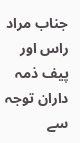جناب مراد راس اور پیف ذمہ داران توجہ سے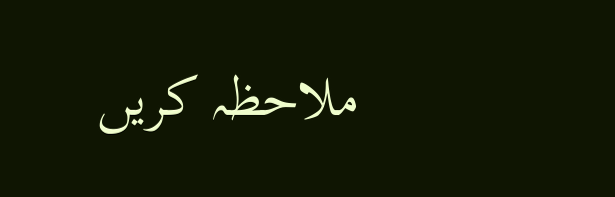ملاحظہ کریں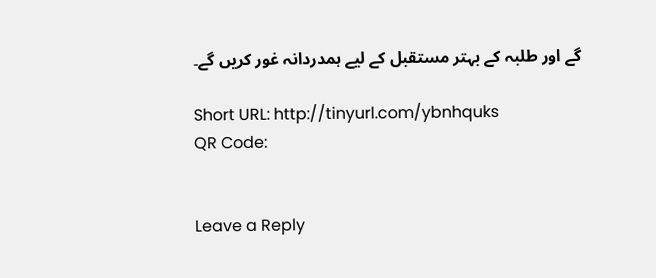گے اور طلبہ کے بہتر مستقبل کے لیے ہمدردانہ غور کریں گے۔

Short URL: http://tinyurl.com/ybnhquks
QR Code:


Leave a Reply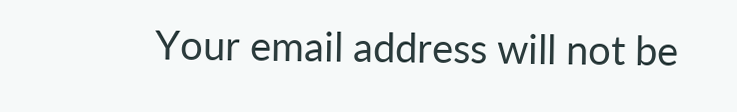Your email address will not be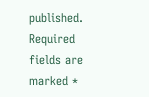published. Required fields are marked *